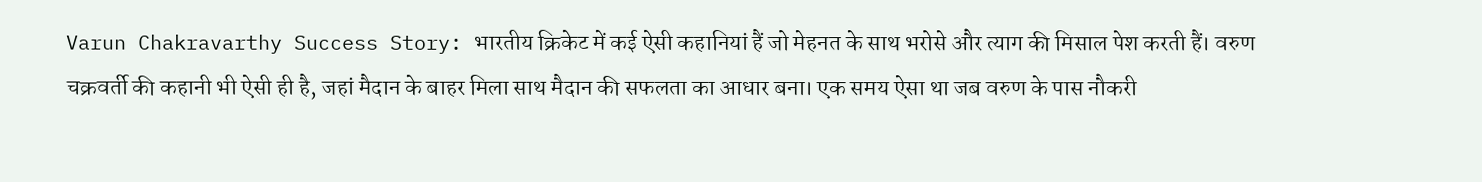Varun Chakravarthy Success Story: भारतीय क्रिकेट में कई ऐसी कहानियां हैं जो मेहनत के साथ भरोसे और त्याग की मिसाल पेश करती हैं। वरुण चक्रवर्ती की कहानी भी ऐसी ही है, जहां मैदान के बाहर मिला साथ मैदान की सफलता का आधार बना। एक समय ऐसा था जब वरुण के पास नौकरी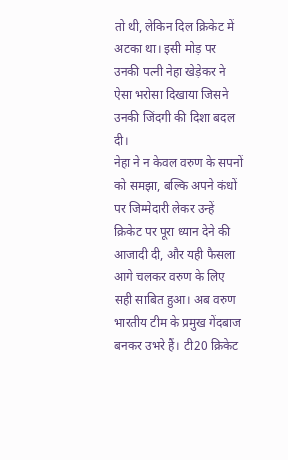तो थी, लेकिन दिल क्रिकेट में अटका था। इसी मोड़ पर उनकी पत्नी नेहा खेड़ेकर ने ऐसा भरोसा दिखाया जिसने उनकी जिंदगी की दिशा बदल दी।
नेहा ने न केवल वरुण के सपनों को समझा, बल्कि अपने कंधों पर जिम्मेदारी लेकर उन्हें क्रिकेट पर पूरा ध्यान देने की आजादी दी, और यही फैसला आगे चलकर वरुण के लिए सही साबित हुआ। अब वरुण भारतीय टीम के प्रमुख गेंदबाज बनकर उभरे हैं। टी20 क्रिकेट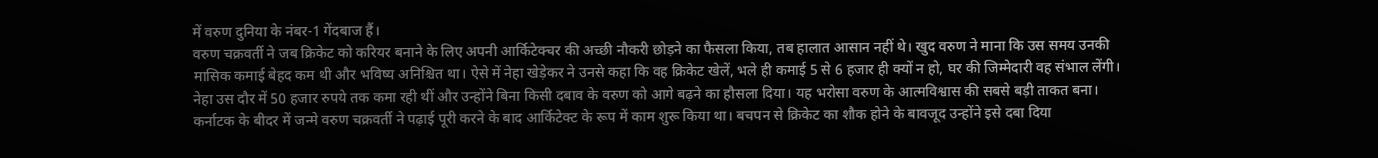में वरुण दुनिया के नंबर-1 गेंदबाज हैं।
वरुण चक्रवर्ती ने जब क्रिकेट को करियर बनाने के लिए अपनी आर्किटेक्चर की अच्छी नौकरी छोड़ने का फैसला किया, तब हालात आसान नहीं थे। खुद वरुण ने माना कि उस समय उनकी मासिक कमाई बेहद कम थी और भविष्य अनिश्चित था। ऐसे में नेहा खेड़ेकर ने उनसे कहा कि वह क्रिकेट खेलें, भले ही कमाई 5 से 6 हजार ही क्यों न हो, घर की जिम्मेदारी वह संभाल लेंगी। नेहा उस दौर में 50 हजार रुपये तक कमा रही थीं और उन्होंने बिना किसी दबाव के वरुण को आगे बढ़ने का हौसला दिया। यह भरोसा वरुण के आत्मविश्वास की सबसे बड़ी ताकत बना।
कर्नाटक के बीदर में जन्मे वरुण चक्रवर्ती ने पढ़ाई पूरी करने के बाद आर्किटेक्ट के रूप में काम शुरू किया था। बचपन से क्रिकेट का शौक होने के बावजूद उन्होंने इसे दबा दिया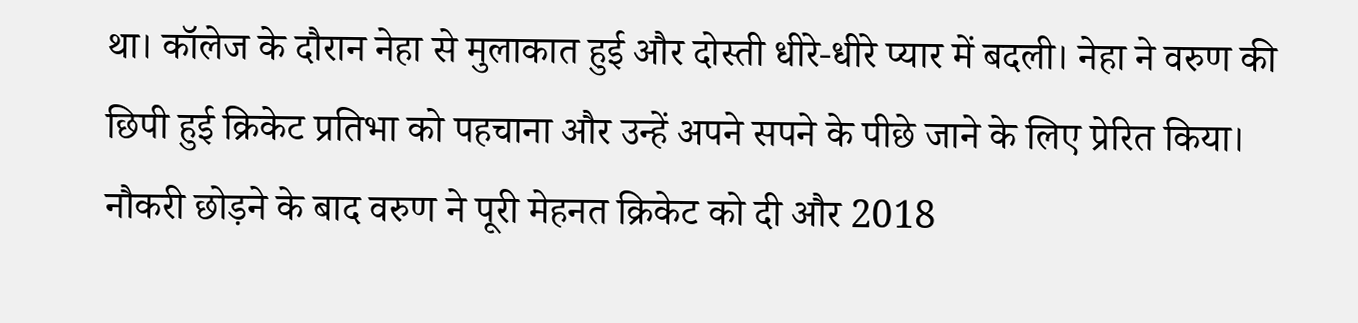था। कॉलेज के दौरान नेहा से मुलाकात हुई और दोस्ती धीरे-धीरे प्यार में बदली। नेहा ने वरुण की छिपी हुई क्रिकेट प्रतिभा को पहचाना और उन्हें अपने सपने के पीछे जाने के लिए प्रेरित किया। नौकरी छोड़ने के बाद वरुण ने पूरी मेहनत क्रिकेट को दी और 2018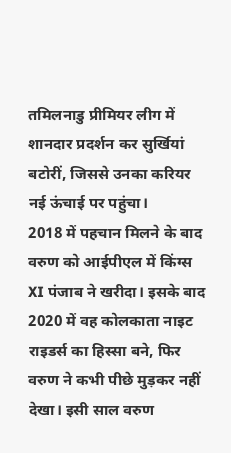तमिलनाडु प्रीमियर लीग में शानदार प्रदर्शन कर सुर्खियां बटोरीं, जिससे उनका करियर नई ऊंचाई पर पहुंचा।
2018 में पहचान मिलने के बाद वरुण को आईपीएल में किंग्स XI पंजाब ने खरीदा। इसके बाद 2020 में वह कोलकाता नाइट राइडर्स का हिस्सा बने, फिर वरुण ने कभी पीछे मुड़कर नहीं देखा। इसी साल वरुण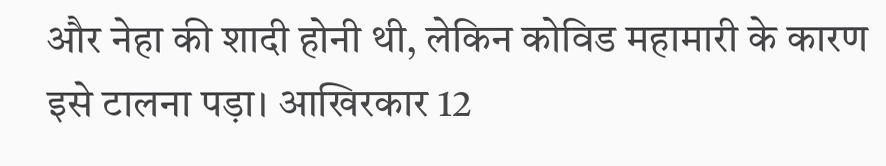और नेहा की शादी होनी थी, लेकिन कोविड महामारी के कारण इसे टालना पड़ा। आखिरकार 12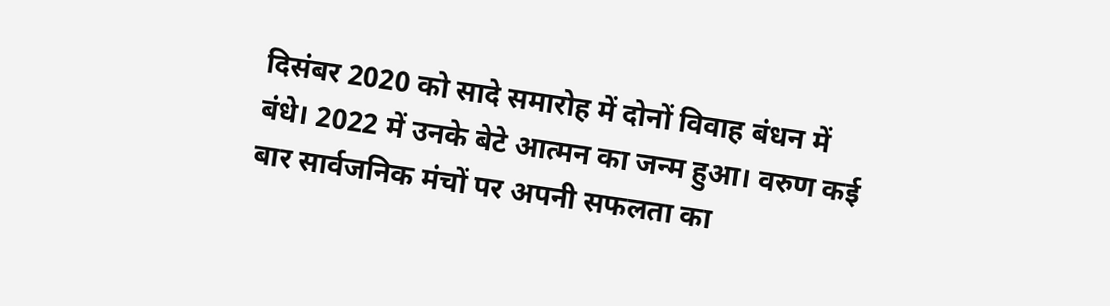दिसंबर 2020 को सादे समारोह में दोनों विवाह बंधन में बंधे। 2022 में उनके बेटे आत्मन का जन्म हुआ। वरुण कई बार सार्वजनिक मंचों पर अपनी सफलता का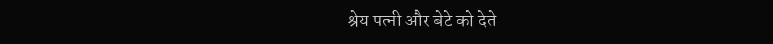श्रेय पत्नी और बेटे को देते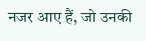नजर आए हैं, जो उनकी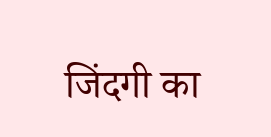जिंदगी का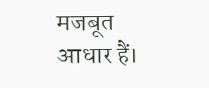मजबूत आधार हैं।